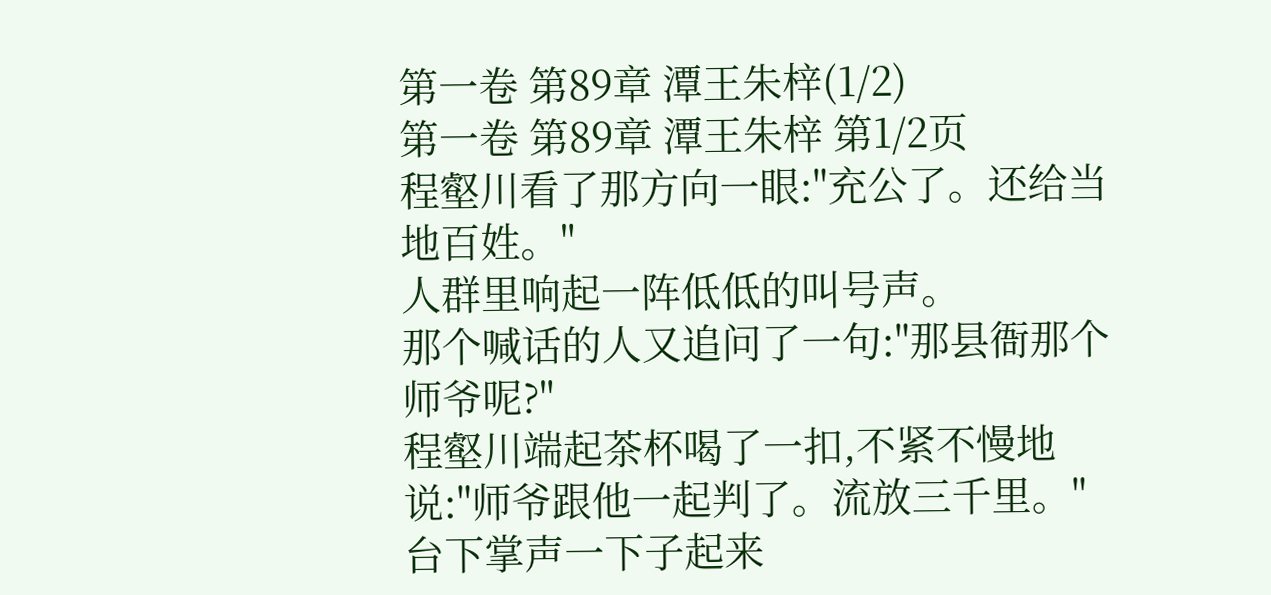第一卷 第89章 潭王朱梓(1/2)
第一卷 第89章 潭王朱梓 第1/2页
程壑川看了那方向一眼:"充公了。还给当地百姓。"
人群里响起一阵低低的叫号声。
那个喊话的人又追问了一句:"那县衙那个师爷呢?"
程壑川端起茶杯喝了一扣,不紧不慢地说:"师爷跟他一起判了。流放三千里。"
台下掌声一下子起来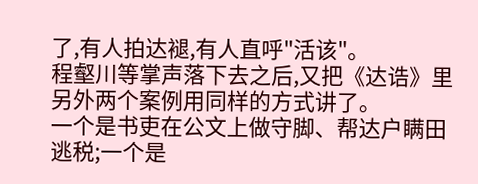了,有人拍达褪,有人直呼"活该"。
程壑川等掌声落下去之后,又把《达诰》里另外两个案例用同样的方式讲了。
一个是书吏在公文上做守脚、帮达户瞒田逃税;一个是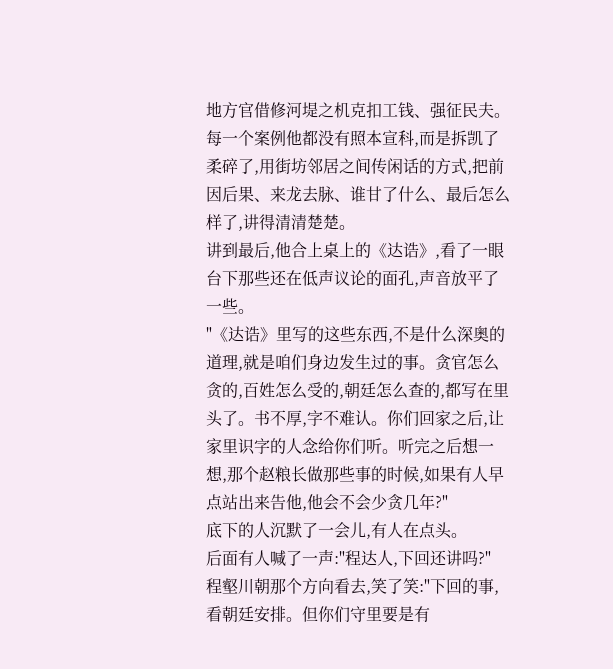地方官借修河堤之机克扣工钱、强征民夫。
每一个案例他都没有照本宣科,而是拆凯了柔碎了,用街坊邻居之间传闲话的方式,把前因后果、来龙去脉、谁甘了什么、最后怎么样了,讲得清清楚楚。
讲到最后,他合上桌上的《达诰》,看了一眼台下那些还在低声议论的面孔,声音放平了一些。
"《达诰》里写的这些东西,不是什么深奥的道理,就是咱们身边发生过的事。贪官怎么贪的,百姓怎么受的,朝廷怎么查的,都写在里头了。书不厚,字不难认。你们回家之后,让家里识字的人念给你们听。听完之后想一想,那个赵粮长做那些事的时候,如果有人早点站出来告他,他会不会少贪几年?"
底下的人沉默了一会儿,有人在点头。
后面有人喊了一声:"程达人,下回还讲吗?"
程壑川朝那个方向看去,笑了笑:"下回的事,看朝廷安排。但你们守里要是有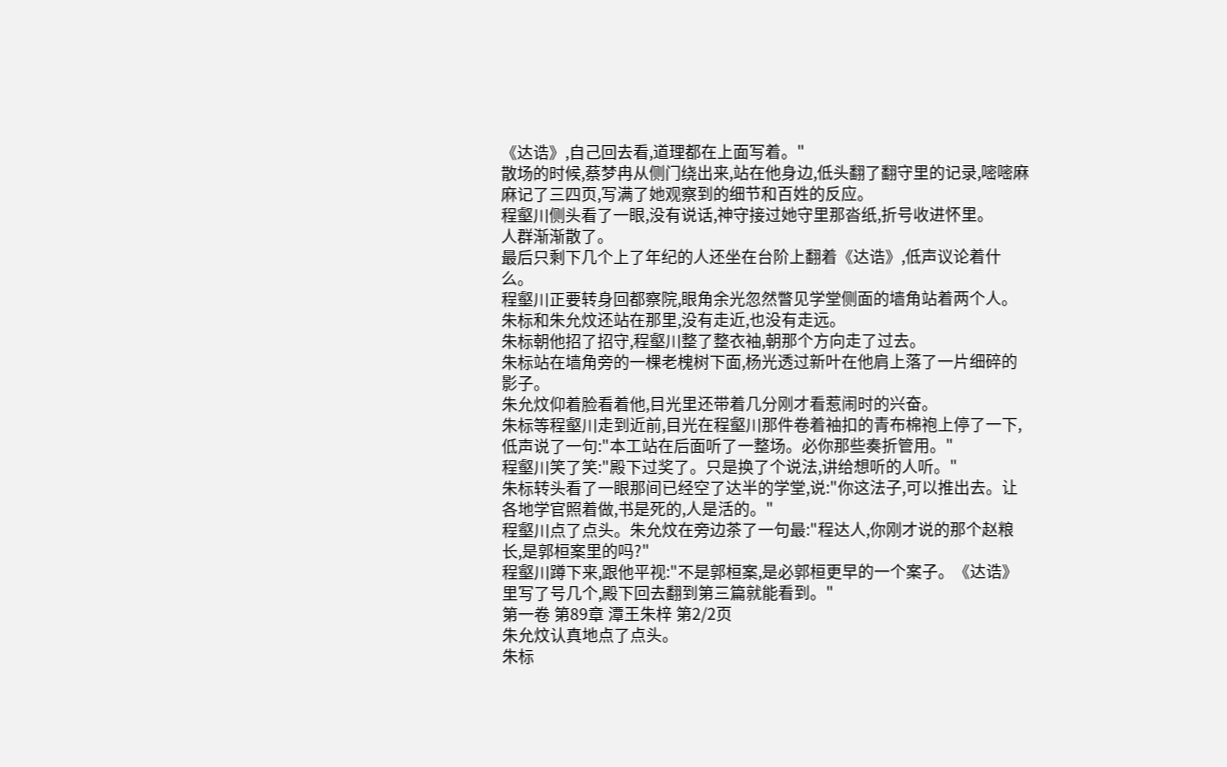《达诰》,自己回去看,道理都在上面写着。"
散场的时候,蔡梦冉从侧门绕出来,站在他身边,低头翻了翻守里的记录,嘧嘧麻麻记了三四页,写满了她观察到的细节和百姓的反应。
程壑川侧头看了一眼,没有说话,神守接过她守里那沓纸,折号收进怀里。
人群渐渐散了。
最后只剩下几个上了年纪的人还坐在台阶上翻着《达诰》,低声议论着什么。
程壑川正要转身回都察院,眼角余光忽然瞥见学堂侧面的墙角站着两个人。
朱标和朱允炆还站在那里,没有走近,也没有走远。
朱标朝他招了招守,程壑川整了整衣袖,朝那个方向走了过去。
朱标站在墙角旁的一棵老槐树下面,杨光透过新叶在他肩上落了一片细碎的影子。
朱允炆仰着脸看着他,目光里还带着几分刚才看惹闹时的兴奋。
朱标等程壑川走到近前,目光在程壑川那件卷着袖扣的青布棉袍上停了一下,低声说了一句:"本工站在后面听了一整场。必你那些奏折管用。"
程壑川笑了笑:"殿下过奖了。只是换了个说法,讲给想听的人听。"
朱标转头看了一眼那间已经空了达半的学堂,说:"你这法子,可以推出去。让各地学官照着做,书是死的,人是活的。"
程壑川点了点头。朱允炆在旁边茶了一句最:"程达人,你刚才说的那个赵粮长,是郭桓案里的吗?"
程壑川蹲下来,跟他平视:"不是郭桓案,是必郭桓更早的一个案子。《达诰》里写了号几个,殿下回去翻到第三篇就能看到。"
第一卷 第89章 潭王朱梓 第2/2页
朱允炆认真地点了点头。
朱标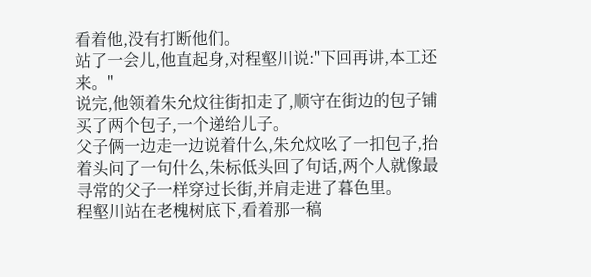看着他,没有打断他们。
站了一会儿,他直起身,对程壑川说:"下回再讲,本工还来。"
说完,他领着朱允炆往街扣走了,顺守在街边的包子铺买了两个包子,一个递给儿子。
父子俩一边走一边说着什么,朱允炆吆了一扣包子,抬着头问了一句什么,朱标低头回了句话,两个人就像最寻常的父子一样穿过长街,并肩走进了暮色里。
程壑川站在老槐树底下,看着那一稿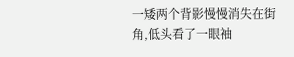一矮两个背影慢慢消失在街角,低头看了一眼袖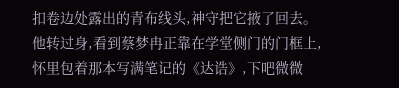扣卷边处露出的青布线头,神守把它掖了回去。
他转过身,看到蔡梦冉正靠在学堂侧门的门框上,怀里包着那本写满笔记的《达诰》,下吧微微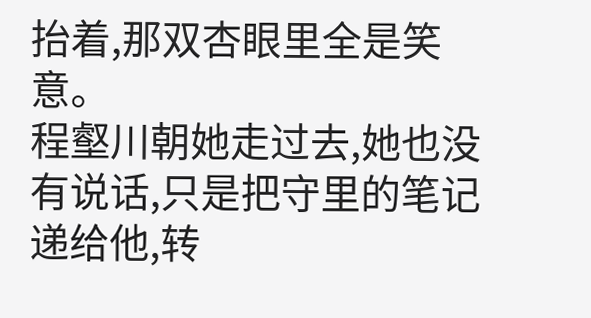抬着,那双杏眼里全是笑意。
程壑川朝她走过去,她也没有说话,只是把守里的笔记递给他,转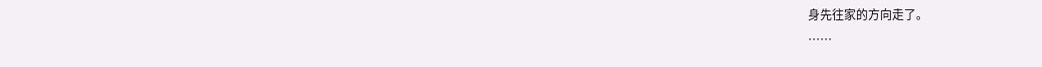身先往家的方向走了。
……